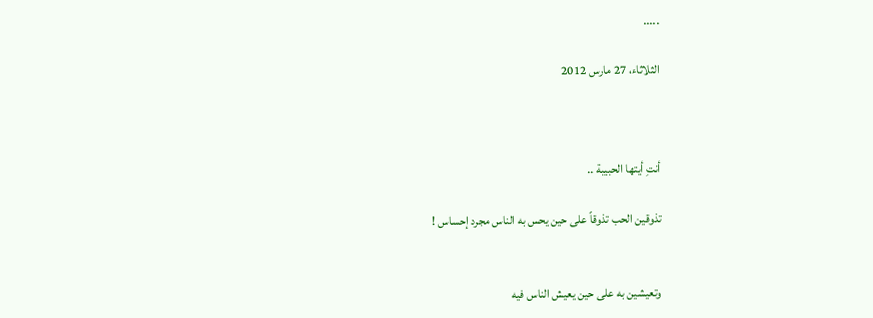.....

الثلاثاء، 27 مارس 2012



أنتِ أيتها الحبيبة ..

تذوقين الحب تذوقاً على حين يحس به الناس مجرد إحساس !


وتعيشين به على حين يعيش الناس فيه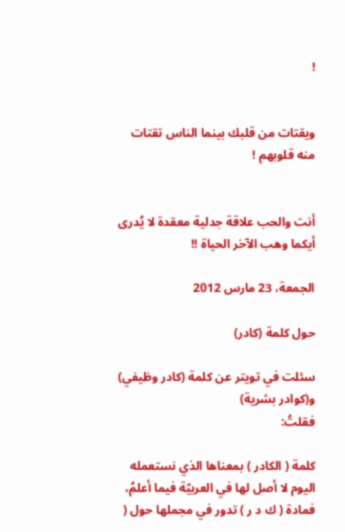!


ويقتات من قلبك بينما الناس تقتات منه قلوبهم !


أنت والحب علاقة جدلية معقدة لا يُدرى أيكما وهب الآخر الحياة !!

الجمعة، 23 مارس 2012

حول كلمة (كادر)

سئلت في تويتر عن كلمة (كادر وظيفي) و(كوادر بشرية)
فقلتُ:

كلمة ( الكادر ) بمعناها الذي نستعمله اليوم لا أصل لها في العربيّة فيما أعلمُ، فمادة ( ك د ر ) تدور في مجملها حول (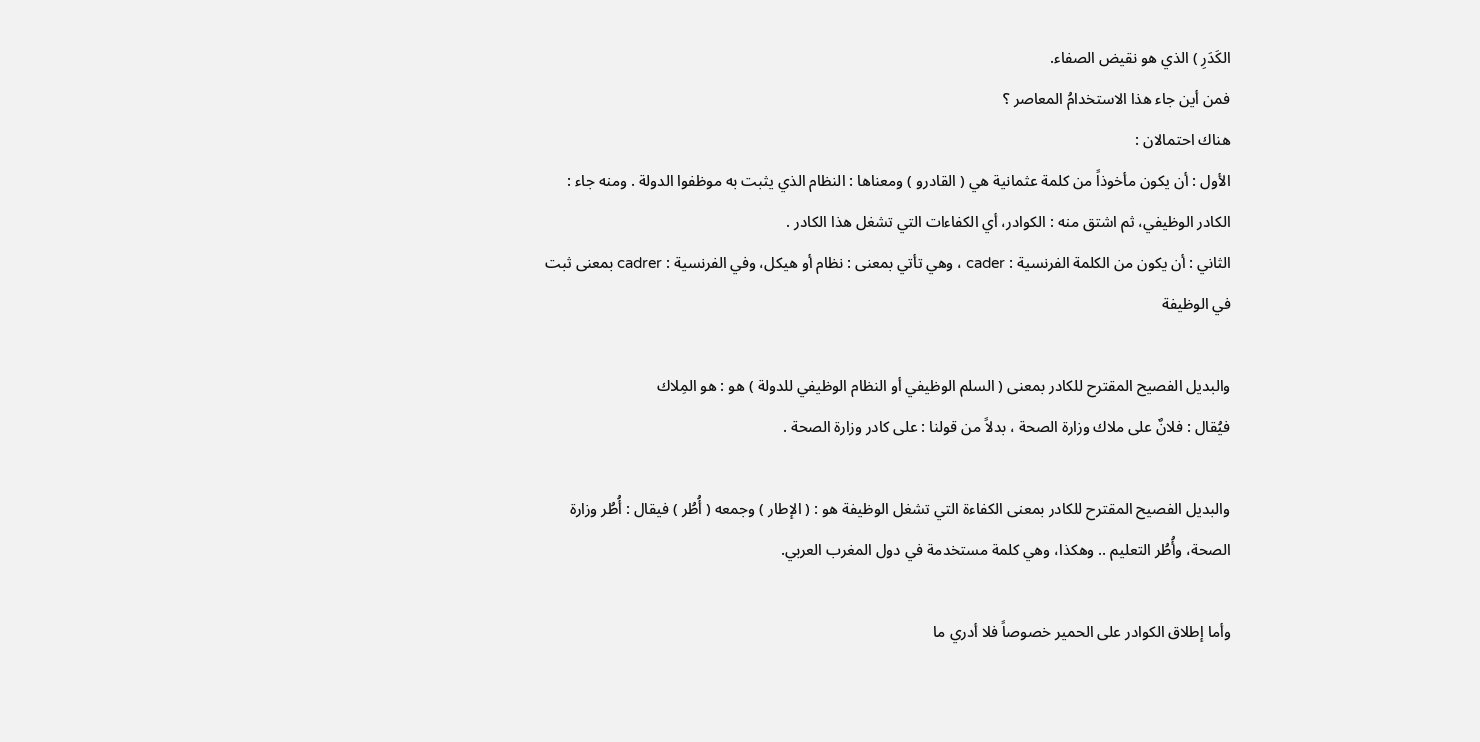الكَدَرِ ) الذي هو نقيض الصفاء.
فمن أين جاء هذا الاستخدامُ المعاصر ؟
هناك احتمالان :
الأول : أن يكون مأخوذاً من كلمة عثمانية هي ( القادرو ) ومعناها : النظام الذي يثبت به موظفوا الدولة . ومنه جاء : الكادر الوظيفي، ثم اشتق منه : الكوادر، أي الكفاءات التي تشغل هذا الكادر .
الثاني : أن يكون من الكلمة الفرنسية : cader ، وهي تأتي بمعنى : نظام أو هيكل، وفي الفرنسية : cadrer بمعنى ثبت في الوظيفة

والبديل الفصيح المقترح للكادر بمعنى ( السلم الوظيفي أو النظام الوظيفي للدولة ) هو : هو المِلاك
فيُقال : فلانٌ على ملاك وزارة الصحة ، بدلاً من قولنا : على كادر وزارة الصحة .

والبديل الفصيح المقترح للكادر بمعنى الكفاءة التي تشغل الوظيفة هو : ( الإطار ) وجمعه ( أُطُر ) فيقال : أُطُر وزارة الصحة، وأُطُر التعليم .. وهكذا، وهي كلمة مستخدمة في دول المغرب العربي.

وأما إطلاق الكوادر على الحمير خصوصاً فلا أدري ما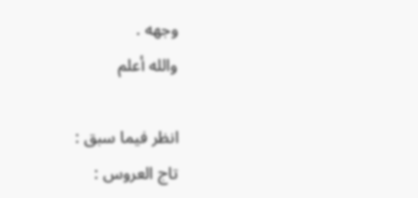وجهه .
والله أعلم

انظر فيما سبق :
تاج العروس :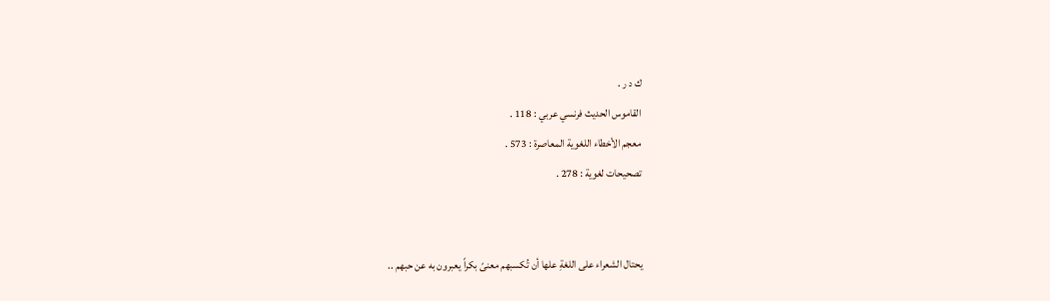ك د ر .
القاموس الحديث فرنسي عربي : 118 .
معجم الأخطاء اللغوية المعاصرة : 573 .
تصحيحات لغوية : 278 .


يحتال الشعراء على اللغةِ علها أن تُكسبهم معنىً بكراً يعبرون به عن حبهم ..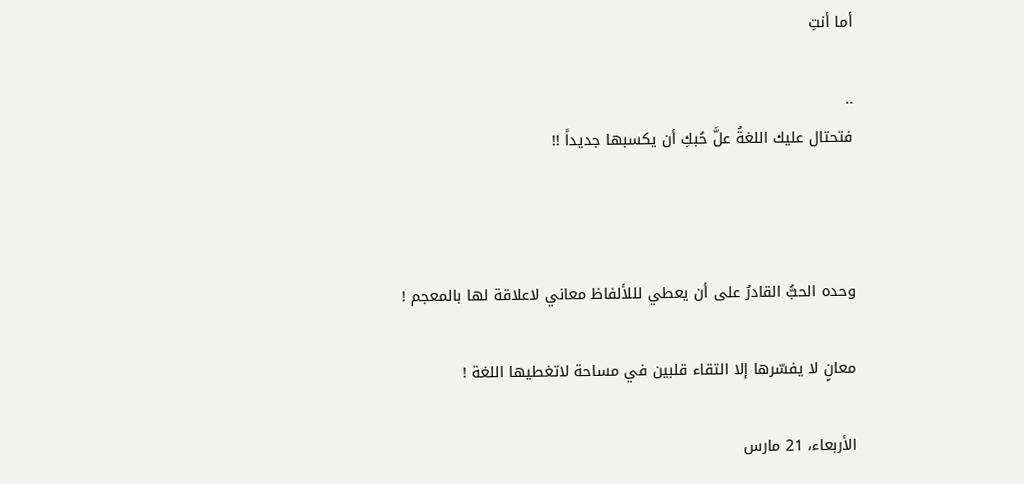أما أنتِ

..
فتحتال عليك اللغةُ علَّ حُبكِ أن يكسبها جديداً !!



وحده الحبُّ القادرُ على أن يعطي لللألفاظ معاني لاعلاقة لها بالمعجم !

معانٍ لا يفسّرها إلا التقاء قلبين في مساحة لاتغطيها اللغة !

الأربعاء، 21 مارس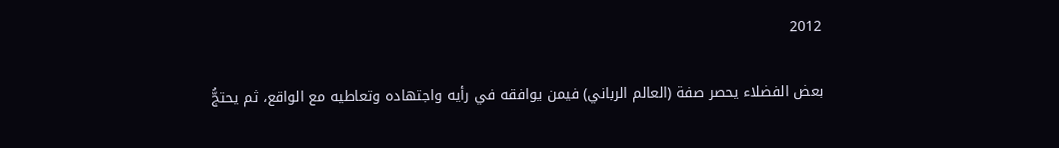2012

بعض الفضلاء يحصر صفة (العالم الرباني) فيمن يوافقه في رأيه واجتهاده وتعاطيه مع الواقع، ثم يحتجُّ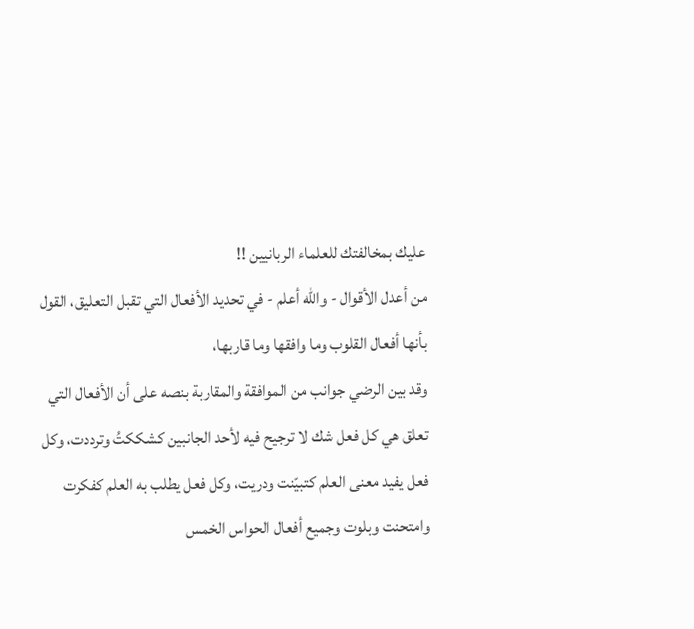عليك بمخالفتك للعلماء الربانيين !!
من أعدل الأقوال - والله أعلم - في تحديد الأفعال التي تقبل التعليق، القول بأنها أفعال القلوب وما وافقها وما قاربها،
وقد بين الرضي جوانب من الموافقة والمقاربة بنصه على أن الأفعال التي تعلق هي كل فعل شك لا ترجيح فيه لأحد الجانبين كشككتُ وترددت، وكل فعل يفيد معنى العلم كتبيّنت ودريت، وكل فعل يطلب به العلم كفكرت وامتحنت وبلوت وجميع أفعال الحواس الخمس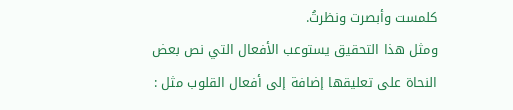كلمست وأبصرت ونظرتُ.
ومثل هذا التحقيق يستوعب الأفعال التي نص بعض النحاة على تعليقها إضافة إلى أفعال القلوب مثل :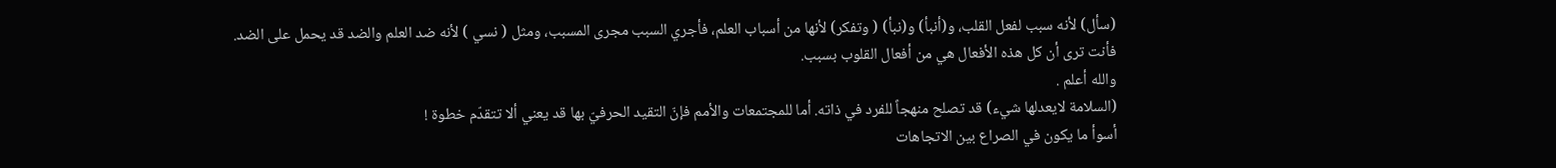(سأل) لأنه سبب لفعل القلب، و(أنبأ) و(نبأ) ( وتفكر) لأنها من أسباب العلم، فأجري السبب مجرى المسبب، ومثل ( نسي ) لأنه ضد العلم والضد قد يحمل على الضد.
فأنت ترى أن كل هذه الأفعال هي من أفعال القلوب بسبب.
والله أعلم .
(السلامة لايعدلها شيء) قد تصلح منهجاً للفرد في ذاته. أما للمجتمعات والأمم فإنّ التقيد الحرفيّ بها قد يعني ألا تتقدّم خطوة !
أسوأ ما يكون في الصراع بين الاتجاهات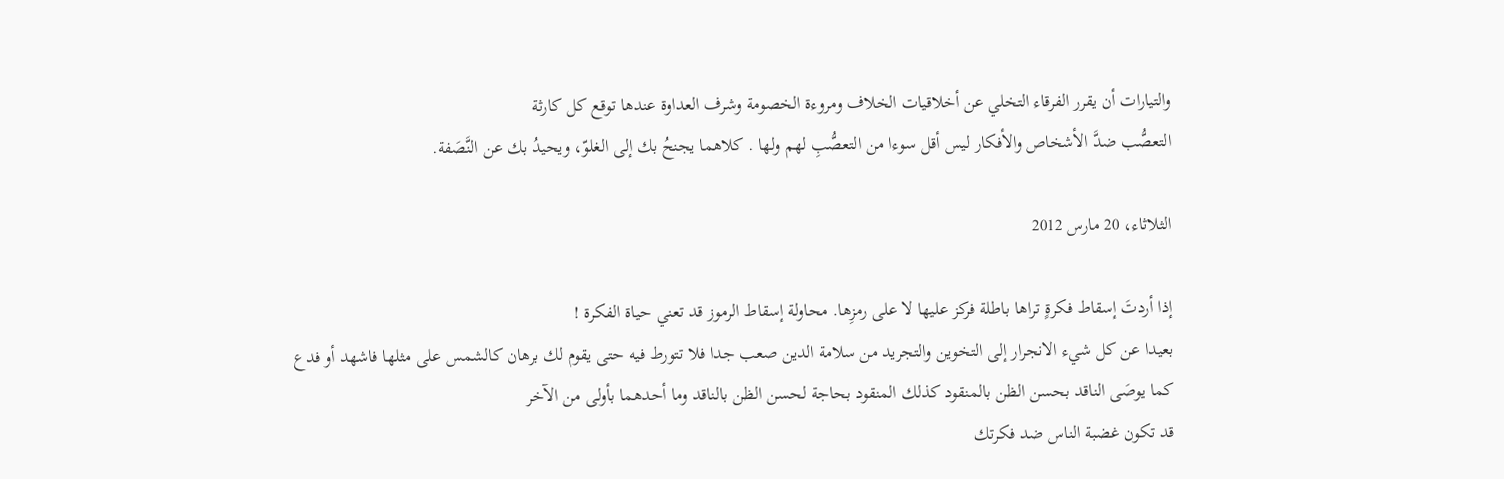والتيارات أن يقرر الفرقاء التخلي عن أخلاقيات الخلاف ومروءة الخصومة وشرف العداوة عندها توقع كل كارثة
التعصُّب ضدَّ الأشخاص والأفكار ليس أقل سوءا من التعصُّبِ لهم ولها . كلاهما يجنحُ بك إلى الغلوّ، ويحيدُ بك عن النَّصَفة.

الثلاثاء، 20 مارس 2012

إذا أردتَ إسقاط فكرةٍ تراها باطلة فركز عليها لا على رمزِها. محاولة إسقاط الرموز قد تعني حياة الفكرة !
بعيدا عن كل شيء الانجرار إلى التخوين والتجريد من سلامة الدين صعب جدا فلا تتورط فيه حتى يقوم لك برهان كالشمس على مثلها فاشهد أو فدع
كما يوصَى الناقد بحسن الظن بالمنقود كذلك المنقود بحاجة لحسن الظن بالناقد وما أحدهما بأولى من الآخر
قد تكون غضبة الناس ضد فكرتك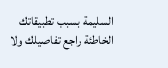السليمة بسبب تطبيقاتك الخاطئة راجع تفاصيلك ولا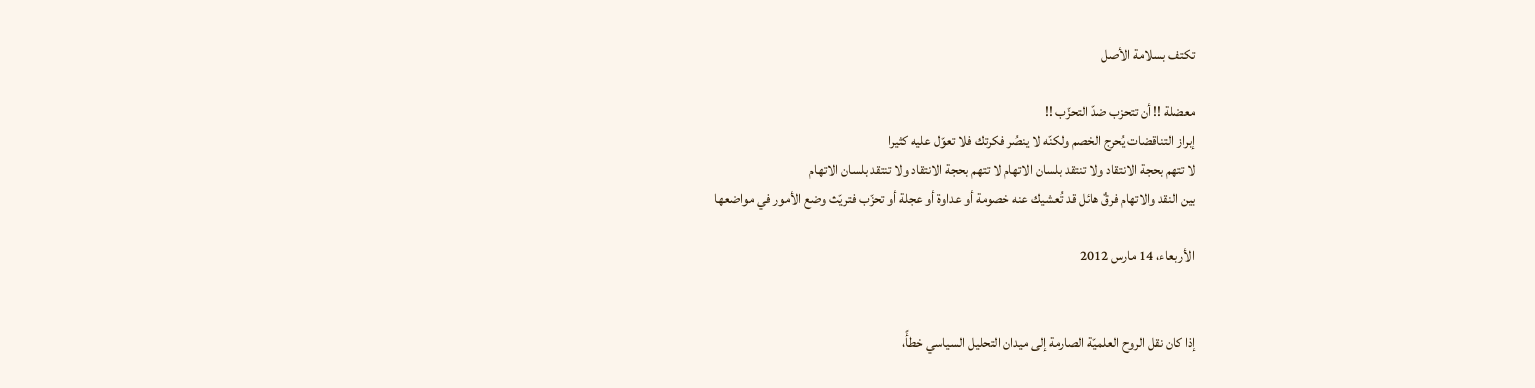تكتف بسلامة الأصل

معضلة !! أن تتحزب ضدّ التحزّب !!
إبراز التناقضات يُحرج الخصم ولكنّه لا ينصُر فكرتك فلا تعوّل عليه كثيرا
لا تتهم بحجة الانتقاد ولا تنتقد بلسان الاتهام لا تتهم بحجة الانتقاد ولا تنتقد بلسان الاتهام
بين النقد والاتهام فرقٌ هائل قد تُعشيك عنه خصومة أو عداوة أو عجلة أو تحزّب فتريّث وضع الأمور في مواضعها

الأربعاء، 14 مارس 2012


إذا كان نقل الروح العلميّة الصارمة إلى ميدان التحليل السياسي خطأً،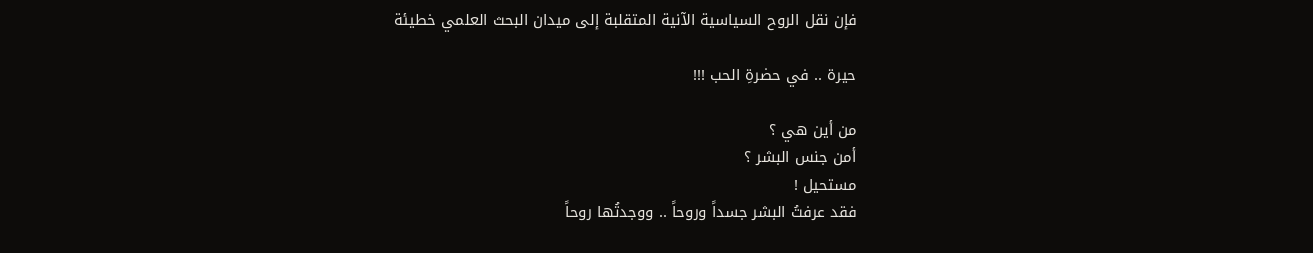فإن نقل الروح السياسية الآنية المتقلبة إلى ميدان البحث العلمي خطيئة

حيرة .. في حضرةِ الحب !!!

من أين هي ؟
أمن جنس البشر ؟
مستحيل !
فقد عرفتُ البشر جسداً وروحاً .. ووجدتُها روحاً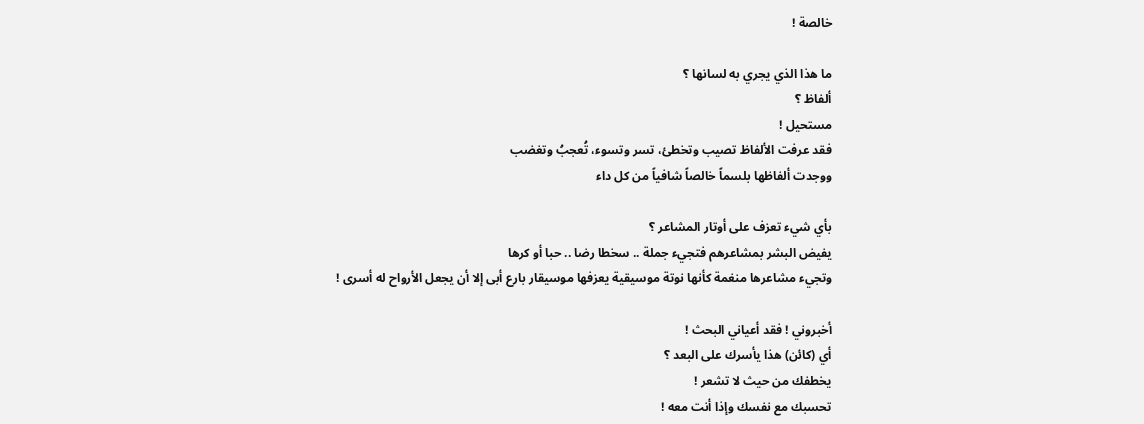خالصة !

ما هذا الذي يجري به لسانها ؟
ألفاظ ؟
مستحيل !
فقد عرفت الألفاظ تصيب وتخطئ، تسر وتسوء، تُعجبُ وتغضب
ووجدت ألفاظها بلسماً خالصاً شافياً من كل داء

بأي شيء تعزف على أوتار المشاعر ؟
يفيض البشر بمشاعرهم فتجيء جملة .. سخطا رضا .. حبا أو كرها
وتجيء مشاعرها منغمة كأنها نوتة موسيقية يعزفها موسيقار بارع أبى إلا أن يجعل الأرواح له أسرى !

أخبروني ! فقد أعياني البحث !
أي (كائن) هذا يأسرك على البعد ؟
يخطفك من حيث لا تشعر !
تحسبك مع نفسك وإذا أنت معه !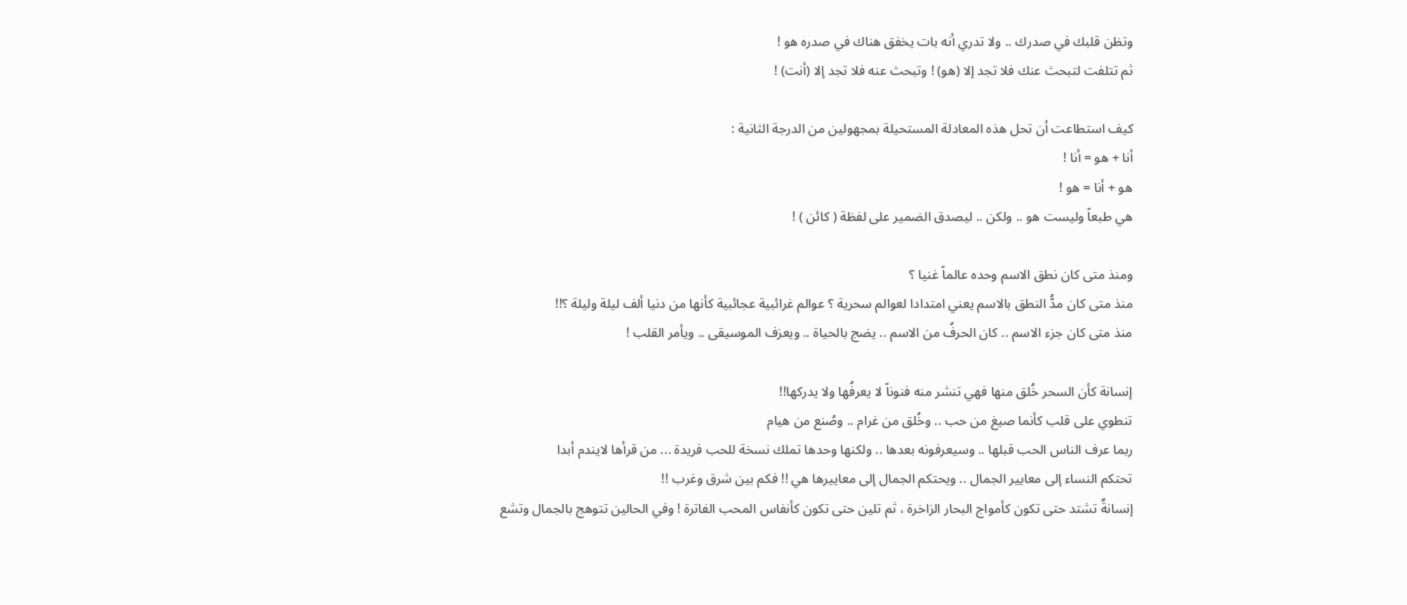وتظن قلبك في صدرك .. ولا تدري أنه بات يخفق هناك في صدره هو !
ثم تتلفت لتبحث عنك فلا تجد إلا (هو) ! وتبحث عنه فلا تجد إلا (أنت) !

كيف استطاعت أن تحل هذه المعادلة المستحيلة بمجهولين من الدرجة الثانية :
أنا + هو = أنا !
هو + أنا = هو !
هي طبعاً وليست هو .. ولكن .. ليصدق الضمير على لفظة ( كائن ) !

ومنذ متى كان نطق الاسم وحده عالماً غنيا ؟
منذ متى كان مدُّ النطق بالاسم يعني امتدادا لعوالم سحرية ؟ عوالم غرائبية عجائبية كأنها من دنيا ألف ليلة وليلة ؟!!
منذ متى كان جزء الاسم .. كان الحرفُ من الاسم .. يضج بالحياة .. ويعزف الموسيقى .. ويأمر القلب !

إنسانة كأن السحر خُلق منها فهي تنشر منه فنوناً لا يعرفُها ولا يدركها!!
تنطوي على قلب كأنما صيغ من حب .. وخُلق من غرام .. وصُنع من هيام
ربما عرف الناس الحب قبلها .. وسيعرفونه بعدها .. ولكنها وحدها تملك نسخة للحب فريدة ... من قرأها لايندم أبدا
تحتكم النساء إلى معايير الجمال .. ويحتكم الجمال إلى معاييرها هي !! فكم بين شرق وغرب !!
إنسانةٌ تشتد حتى تكون كأمواج البحار الزاخرة ، ثم تلين حتى تكون كأنفاس المحب الفاترة ! وفي الحالين تتوهج بالجمال وتشع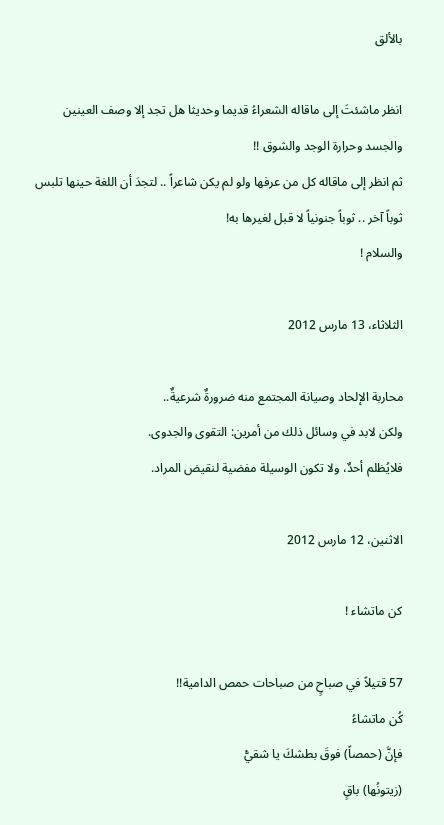بالألق

انظر ماشئتَ إلى ماقاله الشعراءُ قديما وحديثا هل تجد إلا وصف العينين والجسد وحرارة الوجد والشوق !!
ثم انظر إلى ماقاله كل من عرفها ولو لم يكن شاعراً .. لتجدَ أن اللغة حينها تلبس ثوباً آخر .. ثوباً جنونياً لا قبل لغيرها به!
والسلام !

الثلاثاء، 13 مارس 2012

محاربة الإلحاد وصيانة المجتمع منه ضرورةٌ شرعيةٌ..
ولكن لابد في وسائل ذلك من أمرين: التقوى والجدوى.
فلايُظلم أحدٌ، ولا تكون الوسيلة مفضية لنقيض المراد.

الاثنين، 12 مارس 2012

كن ماتشاء !

57 قتيلاً في صباحٍ من صباحات حمص الدامية!!
كُن ماتشاءُ
فإنَّ (حمصاً) فوقَ بطشكَ يا شقيّْ
(زيتونُها) باقٍ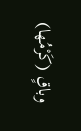وباقٍ (كَرْمُها)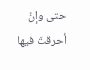حتى وإنْ أحرقتَ فيها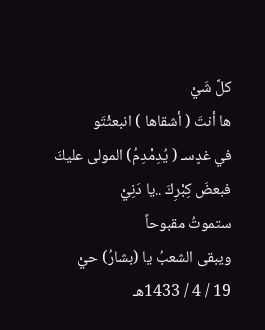كلَّ شَيْ
ها أنتَ ( أشقاها ) انبعثْتَو
في غدٍسـ ( يُدِمْدِمُ) المولى عليكَ
فبعضَ كِبْرِكَ ..يا دَنِيْ
ستموتُ مقبوحاً
ويبقى الشعبُ يا (بشارُ) حيْ
19 / 4 / 1433هـ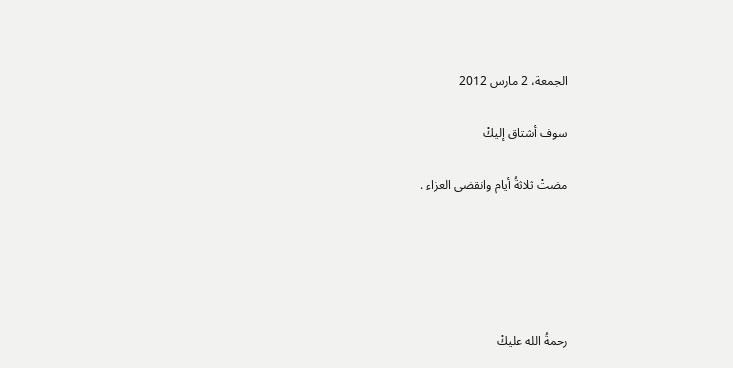الجمعة، 2 مارس 2012

سوف أشتاق إليكْ

مضتْ ثلاثةُ أيام وانقضى العزاء .





رحمةُ الله عليكْ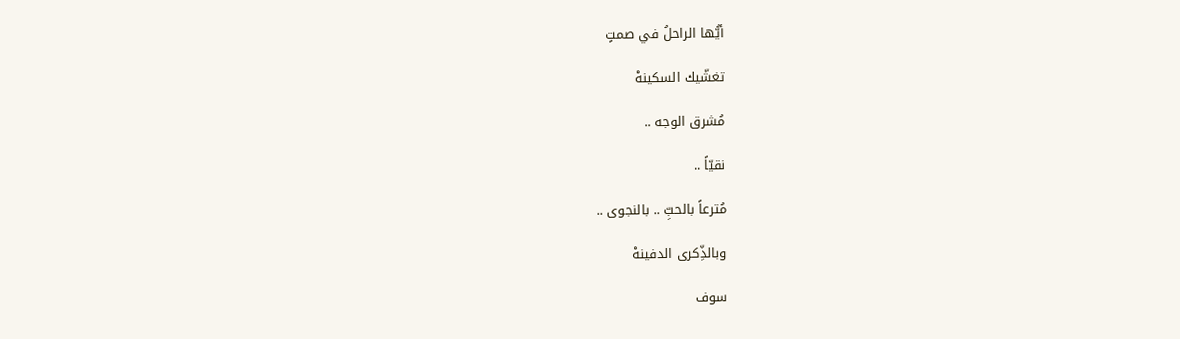أيُّها الراحلُ في صمتٍ

تغشّيك السكينهْ

مُشرق الوجه ..

نقيّاً ..

مُترعاً بالحبِّ .. بالنجوى ..

وبالذِّكرى الدفينهْ

سوف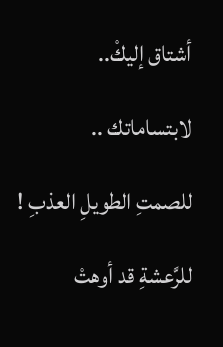أشتاق إليكْ..

لابتساماتك ..

للصمتِ الطويلِ العذبِ !

للرَّعشةِ قد أوهتْ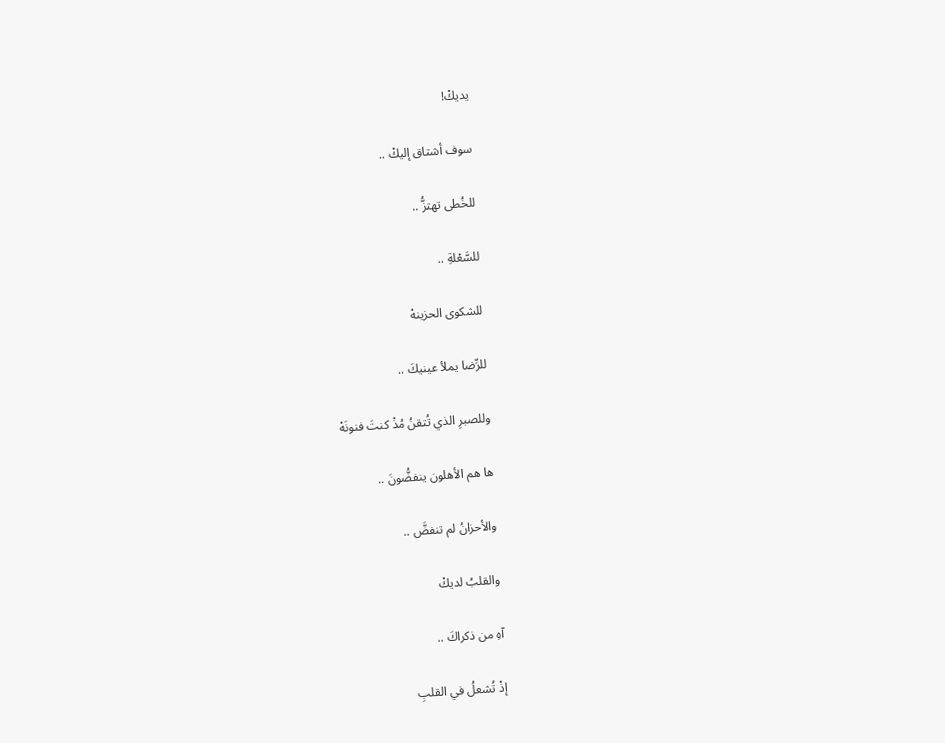يديكْ!

سوف أشتاق إليكْ ..

للخُطى تهتزُّ ..

للسَّعْلةِ ..

للشكوى الحزينهْ

للرِّضا يملأ عينيكَ ..

وللصبرِ الذي تُتقنُ مُذْ كنتَ فنونَهْ

ها هم الأهلون ينفضُّونَ ..

والأحزانُ لم تنفضَّ ..

والقلبُ لديكْ

آهِ من ذكراكَ ..

إذْ تُشعلُ في القلبِ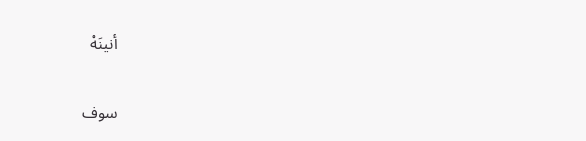أنينَهْ

سوف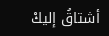أشتاقُ إليكْ